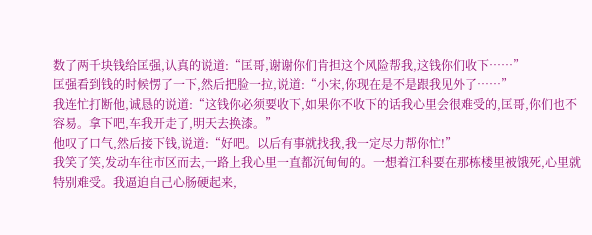数了两千块钱给匡强,认真的说道:“匡哥,谢谢你们肯担这个风险帮我,这钱你们收下……”
匡强看到钱的时候愣了一下,然后把脸一拉,说道:“小宋,你现在是不是跟我见外了……”
我连忙打断他,诚恳的说道:“这钱你必须要收下,如果你不收下的话我心里会很难受的,匡哥,你们也不容易。拿下吧,车我开走了,明天去换漆。”
他叹了口气,然后接下钱,说道:“好吧。以后有事就找我,我一定尽力帮你忙!”
我笑了笑,发动车往市区而去,一路上我心里一直都沉甸甸的。一想着江科要在那栋楼里被饿死,心里就特别难受。我逼迫自己心肠硬起来,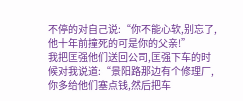不停的对自己说:“你不能心软,别忘了,他十年前撞死的可是你的父亲!”
我把匡强他们送回公司,匡强下车的时候对我说道:“景阳路那边有个修理厂,你多给他们塞点钱,然后把车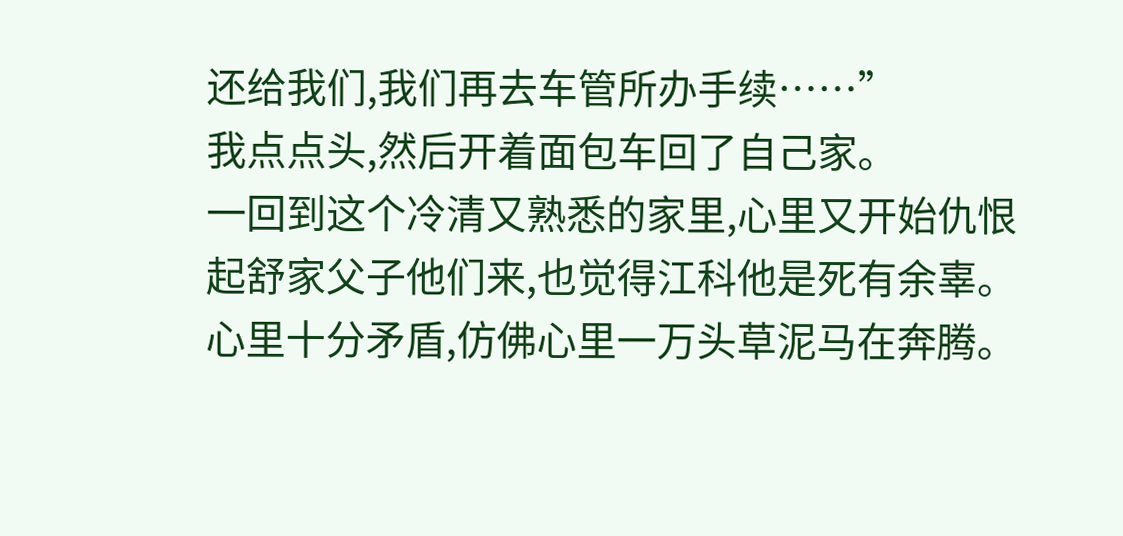还给我们,我们再去车管所办手续……”
我点点头,然后开着面包车回了自己家。
一回到这个冷清又熟悉的家里,心里又开始仇恨起舒家父子他们来,也觉得江科他是死有余辜。心里十分矛盾,仿佛心里一万头草泥马在奔腾。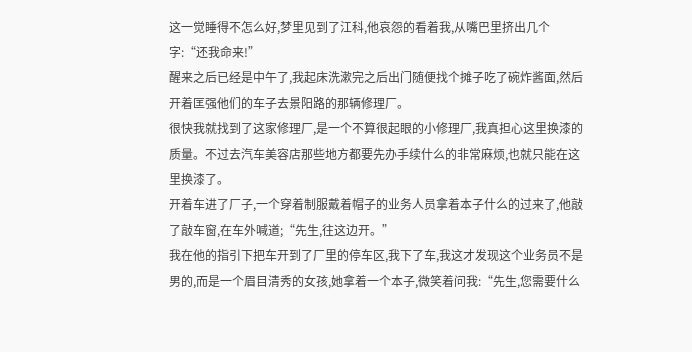这一觉睡得不怎么好,梦里见到了江科,他哀怨的看着我,从嘴巴里挤出几个字:“还我命来!”
醒来之后已经是中午了,我起床洗漱完之后出门随便找个摊子吃了碗炸酱面,然后开着匡强他们的车子去景阳路的那辆修理厂。
很快我就找到了这家修理厂,是一个不算很起眼的小修理厂,我真担心这里换漆的质量。不过去汽车美容店那些地方都要先办手续什么的非常麻烦,也就只能在这里换漆了。
开着车进了厂子,一个穿着制服戴着帽子的业务人员拿着本子什么的过来了,他敲了敲车窗,在车外喊道;“先生,往这边开。”
我在他的指引下把车开到了厂里的停车区,我下了车,我这才发现这个业务员不是男的,而是一个眉目清秀的女孩,她拿着一个本子,微笑着问我:“先生,您需要什么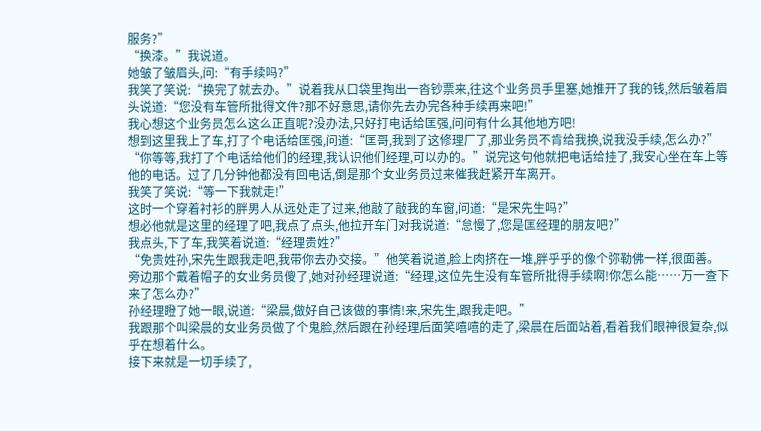服务?”
“换漆。”我说道。
她皱了皱眉头,问:“有手续吗?”
我笑了笑说:“换完了就去办。”说着我从口袋里掏出一沓钞票来,往这个业务员手里塞,她推开了我的钱,然后皱着眉头说道:“您没有车管所批得文件?那不好意思,请你先去办完各种手续再来吧!”
我心想这个业务员怎么这么正直呢?没办法,只好打电话给匡强,问问有什么其他地方吧!
想到这里我上了车,打了个电话给匡强,问道:“匡哥,我到了这修理厂了,那业务员不肯给我换,说我没手续,怎么办?”
“你等等,我打了个电话给他们的经理,我认识他们经理,可以办的。”说完这句他就把电话给挂了,我安心坐在车上等他的电话。过了几分钟他都没有回电话,倒是那个女业务员过来催我赶紧开车离开。
我笑了笑说:“等一下我就走!”
这时一个穿着衬衫的胖男人从远处走了过来,他敲了敲我的车窗,问道:“是宋先生吗?”
想必他就是这里的经理了吧,我点了点头,他拉开车门对我说道:“怠慢了,您是匡经理的朋友吧?”
我点头,下了车,我笑着说道:“经理贵姓?”
“免贵姓孙,宋先生跟我走吧,我带你去办交接。”他笑着说道,脸上肉挤在一堆,胖乎乎的像个弥勒佛一样,很面善。
旁边那个戴着帽子的女业务员傻了,她对孙经理说道:“经理,这位先生没有车管所批得手续啊!你怎么能……万一查下来了怎么办?”
孙经理瞪了她一眼,说道:“梁晨,做好自己该做的事情!来,宋先生,跟我走吧。”
我跟那个叫梁晨的女业务员做了个鬼脸,然后跟在孙经理后面笑嘻嘻的走了,梁晨在后面站着,看着我们眼神很复杂,似乎在想着什么。
接下来就是一切手续了,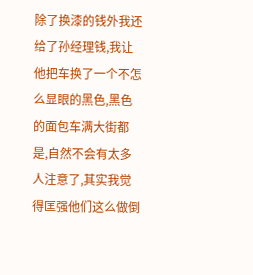除了换漆的钱外我还给了孙经理钱,我让他把车换了一个不怎么显眼的黑色,黑色的面包车满大街都是,自然不会有太多人注意了,其实我觉得匡强他们这么做倒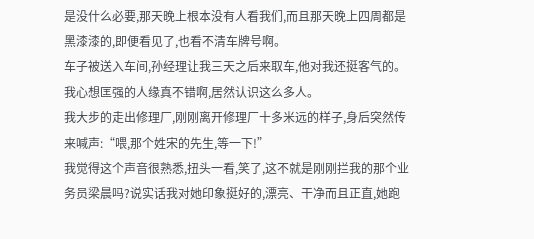是没什么必要,那天晚上根本没有人看我们,而且那天晚上四周都是黑漆漆的,即便看见了,也看不清车牌号啊。
车子被送入车间,孙经理让我三天之后来取车,他对我还挺客气的。我心想匡强的人缘真不错啊,居然认识这么多人。
我大步的走出修理厂,刚刚离开修理厂十多米远的样子,身后突然传来喊声:“喂,那个姓宋的先生,等一下!”
我觉得这个声音很熟悉,扭头一看,笑了,这不就是刚刚拦我的那个业务员梁晨吗?说实话我对她印象挺好的,漂亮、干净而且正直,她跑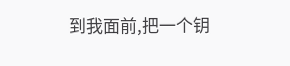到我面前,把一个钥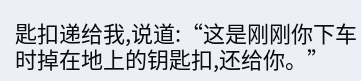匙扣递给我,说道:“这是刚刚你下车时掉在地上的钥匙扣,还给你。”